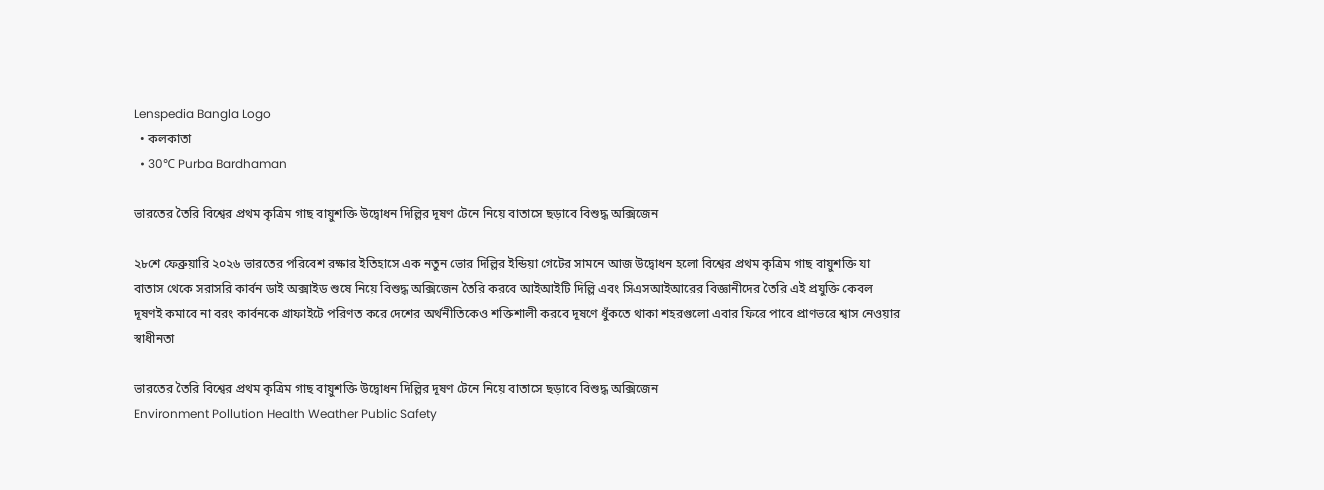Lenspedia Bangla Logo
  • কলকাতা
  • 30℃ Purba Bardhaman

ভারতের তৈরি বিশ্বের প্রথম কৃত্রিম গাছ বায়ুশক্তি উদ্বোধন দিল্লির দূষণ টেনে নিয়ে বাতাসে ছড়াবে বিশুদ্ধ অক্সিজেন

২৮শে ফেব্রুয়ারি ২০২৬ ভারতের পরিবেশ রক্ষার ইতিহাসে এক নতুন ভোর দিল্লির ইন্ডিয়া গেটের সামনে আজ উদ্বোধন হলো বিশ্বের প্রথম কৃত্রিম গাছ বায়ুশক্তি যা বাতাস থেকে সরাসরি কার্বন ডাই অক্সাইড শুষে নিয়ে বিশুদ্ধ অক্সিজেন তৈরি করবে আইআইটি দিল্লি এবং সিএসআইআরের বিজ্ঞানীদের তৈরি এই প্রযুক্তি কেবল দূষণই কমাবে না বরং কার্বনকে গ্রাফাইটে পরিণত করে দেশের অর্থনীতিকেও শক্তিশালী করবে দূষণে ধুঁকতে থাকা শহরগুলো এবার ফিরে পাবে প্রাণভরে শ্বাস নেওয়ার স্বাধীনতা

ভারতের তৈরি বিশ্বের প্রথম কৃত্রিম গাছ বায়ুশক্তি উদ্বোধন দিল্লির দূষণ টেনে নিয়ে বাতাসে ছড়াবে বিশুদ্ধ অক্সিজেন
Environment Pollution Health Weather Public Safety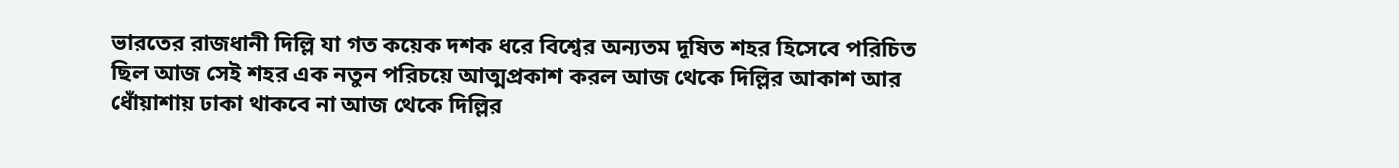ভারতের রাজধানী দিল্লি যা গত কয়েক দশক ধরে বিশ্বের অন্যতম দূষিত শহর হিসেবে পরিচিত ছিল আজ সেই শহর এক নতুন পরিচয়ে আত্মপ্রকাশ করল আজ থেকে দিল্লির আকাশ আর ধোঁয়াশায় ঢাকা থাকবে না আজ থেকে দিল্লির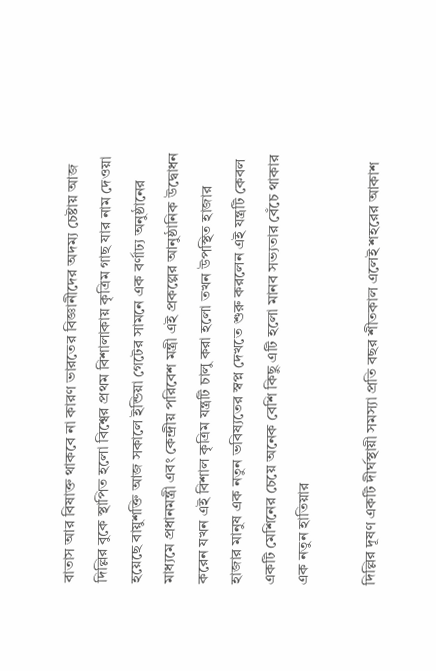বাতাস আর বিষাক্ত থাকবে না কারণ ভারতের বিজ্ঞানীদের অদম্য চেষ্টায় আজ দিল্লির বুকে স্থাপিত হলো বিশ্বের প্রথম বিশালাকায় কৃত্রিম গাছ যার নাম দেওয়া হয়েছে বায়ুশক্তি আজ সকালে ইন্ডিয়া গেটের সামনে এক বর্ণাঢ্য অনুষ্ঠানের মাধ্যমে প্রধানমন্ত্রী এবং কেন্দ্রীয় পরিবেশ মন্ত্রী এই প্রকল্পের আনুষ্ঠানিক উদ্বোধন করেন যখন এই বিশাল কৃত্রিম যন্ত্রটি চালু করা হলো তখন উপস্থিত হাজার হাজার মানুষ এক নতুন ভবিষ্যতের স্বপ্ন দেখতে শুরু করলেন এই যন্ত্রটি কেবল একটি মেশিনের চেয়ে অনেক বেশি কিছু এটি হলো মানব সভ্যতার বেঁচে থাকার এক নতুন হাতিয়ার

দিল্লির দূষণ একটি দীর্ঘস্থায়ী সমস্যা প্রতি বছর শীতকাল এলেই শহরের আকাশ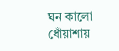ঘন কালো ধোঁয়াশায়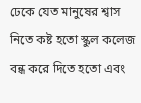ঢেকে যেত মানুষের শ্বাস নিতে কষ্ট হতো স্কুল কলেজ বন্ধ করে দিতে হতো এবং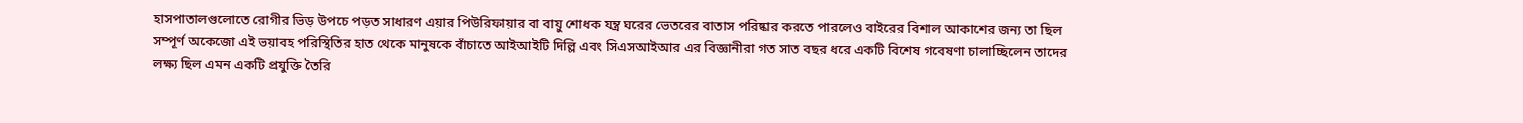হাসপাতালগুলোতে রোগীর ভিড় উপচে পড়ত সাধারণ এয়ার পিউরিফায়ার বা বায়ু শোধক যন্ত্র ঘরের ভেতরের বাতাস পরিষ্কার করতে পারলেও বাইরের বিশাল আকাশের জন্য তা ছিল সম্পূর্ণ অকেজো এই ভয়াবহ পরিস্থিতির হাত থেকে মানুষকে বাঁচাতে আইআইটি দিল্লি এবং সিএসআইআর এর বিজ্ঞানীরা গত সাত বছর ধরে একটি বিশেষ গবেষণা চালাচ্ছিলেন তাদের লক্ষ্য ছিল এমন একটি প্রযুক্তি তৈরি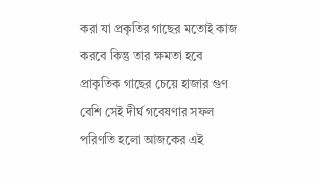করা যা প্রকৃতির গাছের মতোই কাজ করবে কিন্তু তার ক্ষমতা হবে প্রাকৃতিক গাছের চেয়ে হাজার গুণ বেশি সেই দীর্ঘ গবেষণার সফল পরিণতি হলো আজকের এই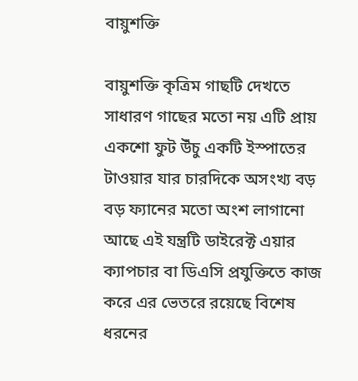বায়ুশক্তি

বায়ুশক্তি কৃত্রিম গাছটি দেখতে সাধারণ গাছের মতো নয় এটি প্রায় একশো ফুট উঁচু একটি ইস্পাতের টাওয়ার যার চারদিকে অসংখ্য বড় বড় ফ্যানের মতো অংশ লাগানো আছে এই যন্ত্রটি ডাইরেক্ট এয়ার ক্যাপচার বা ডিএসি প্রযুক্তিতে কাজ করে এর ভেতরে রয়েছে বিশেষ ধরনের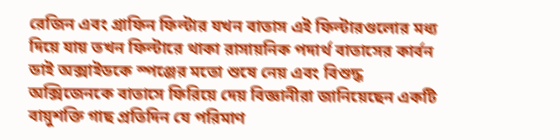রেজিন এবং গ্রাফিন ফিল্টার যখন বাতাস এই ফিল্টারগুলোর মধ্য দিয়ে যায় তখন ফিল্টারে থাকা রাসায়নিক পদার্থ বাতাসের কার্বন ডাই অক্সাইডকে স্পঞ্জের মতো শুষে নেয় এবং বিশুদ্ধ অক্সিজেনকে বাতাসে ফিরিয়ে দেয় বিজ্ঞানীরা জানিয়েছেন একটি বায়ুশক্তি গাছ প্রতিদিন যে পরিমাণ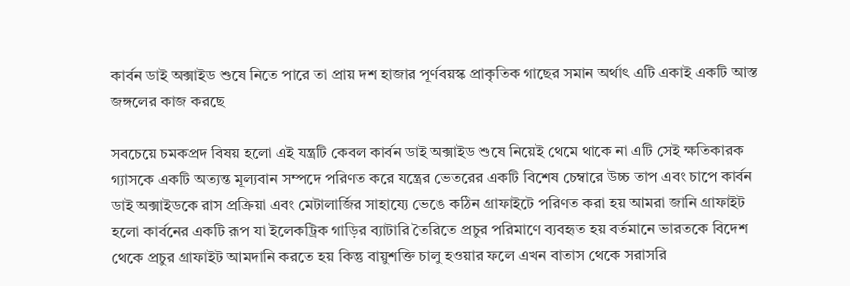কার্বন ডাই অক্সাইড শুষে নিতে পারে তা প্রায় দশ হাজার পূর্ণবয়স্ক প্রাকৃতিক গাছের সমান অর্থাৎ এটি একাই একটি আস্ত জঙ্গলের কাজ করছে

সবচেয়ে চমকপ্রদ বিষয় হলো এই যন্ত্রটি কেবল কার্বন ডাই অক্সাইড শুষে নিয়েই থেমে থাকে না এটি সেই ক্ষতিকারক গ্যাসকে একটি অত্যন্ত মূল্যবান সম্পদে পরিণত করে যন্ত্রের ভেতরের একটি বিশেষ চেম্বারে উচ্চ তাপ এবং চাপে কার্বন ডাই অক্সাইডকে রাস প্রক্রিয়া এবং মেটালার্জির সাহায্যে ভেঙে কঠিন গ্রাফাইটে পরিণত করা হয় আমরা জানি গ্রাফাইট হলো কার্বনের একটি রূপ যা ইলেকট্রিক গাড়ির ব্যাটারি তৈরিতে প্রচুর পরিমাণে ব্যবহৃত হয় বর্তমানে ভারতকে বিদেশ থেকে প্রচুর গ্রাফাইট আমদানি করতে হয় কিন্তু বায়ুশক্তি চালু হওয়ার ফলে এখন বাতাস থেকে সরাসরি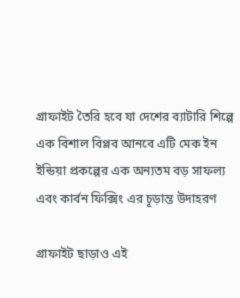গ্রাফাইট তৈরি হবে যা দেশের ব্যাটারি শিল্পে এক বিশাল বিপ্লব আনবে এটি মেক ইন ইন্ডিয়া প্রকল্পের এক অন্যতম বড় সাফল্য এবং কার্বন ফিক্সিং এর চূড়ান্ত উদাহরণ

গ্রাফাইট ছাড়াও এই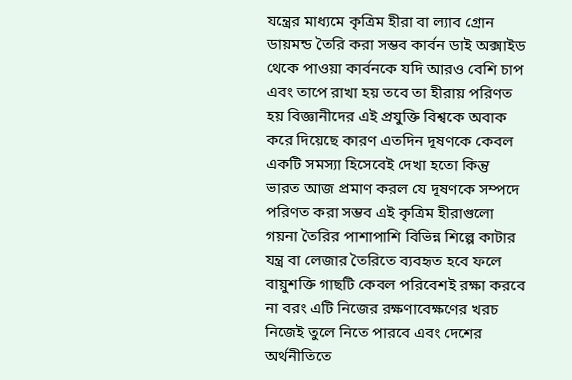যন্ত্রের মাধ্যমে কৃত্রিম হীরা বা ল্যাব গ্রোন ডায়মন্ড তৈরি করা সম্ভব কার্বন ডাই অক্সাইড থেকে পাওয়া কার্বনকে যদি আরও বেশি চাপ এবং তাপে রাখা হয় তবে তা হীরায় পরিণত হয় বিজ্ঞানীদের এই প্রযুক্তি বিশ্বকে অবাক করে দিয়েছে কারণ এতদিন দূষণকে কেবল একটি সমস্যা হিসেবেই দেখা হতো কিন্তু ভারত আজ প্রমাণ করল যে দূষণকে সম্পদে পরিণত করা সম্ভব এই কৃত্রিম হীরাগুলো গয়না তৈরির পাশাপাশি বিভিন্ন শিল্পে কাটার যন্ত্র বা লেজার তৈরিতে ব্যবহৃত হবে ফলে বায়ুশক্তি গাছটি কেবল পরিবেশই রক্ষা করবে না বরং এটি নিজের রক্ষণাবেক্ষণের খরচ নিজেই তুলে নিতে পারবে এবং দেশের অর্থনীতিতে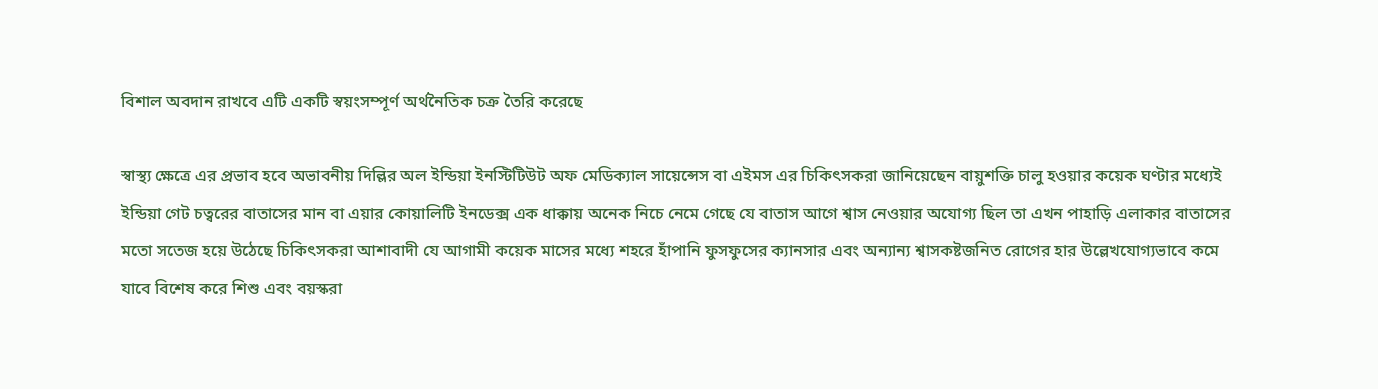বিশাল অবদান রাখবে এটি একটি স্বয়ংসম্পূর্ণ অর্থনৈতিক চক্র তৈরি করেছে

স্বাস্থ্য ক্ষেত্রে এর প্রভাব হবে অভাবনীয় দিল্লির অল ইন্ডিয়া ইনস্টিটিউট অফ মেডিক্যাল সায়েন্সেস বা এইমস এর চিকিৎসকরা জানিয়েছেন বায়ুশক্তি চালু হওয়ার কয়েক ঘণ্টার মধ্যেই ইন্ডিয়া গেট চত্বরের বাতাসের মান বা এয়ার কোয়ালিটি ইনডেক্স এক ধাক্কায় অনেক নিচে নেমে গেছে যে বাতাস আগে শ্বাস নেওয়ার অযোগ্য ছিল তা এখন পাহাড়ি এলাকার বাতাসের মতো সতেজ হয়ে উঠেছে চিকিৎসকরা আশাবাদী যে আগামী কয়েক মাসের মধ্যে শহরে হাঁপানি ফুসফুসের ক্যানসার এবং অন্যান্য শ্বাসকষ্টজনিত রোগের হার উল্লেখযোগ্যভাবে কমে যাবে বিশেষ করে শিশু এবং বয়স্করা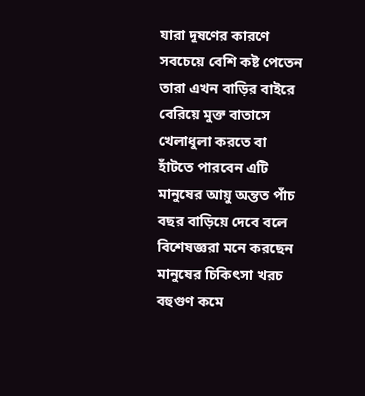যারা দূষণের কারণে সবচেয়ে বেশি কষ্ট পেতেন তারা এখন বাড়ির বাইরে বেরিয়ে মুক্ত বাতাসে খেলাধুলা করতে বা হাঁটতে পারবেন এটি মানুষের আয়ু অন্তত পাঁচ বছর বাড়িয়ে দেবে বলে বিশেষজ্ঞরা মনে করছেন মানুষের চিকিৎসা খরচ বহুগুণ কমে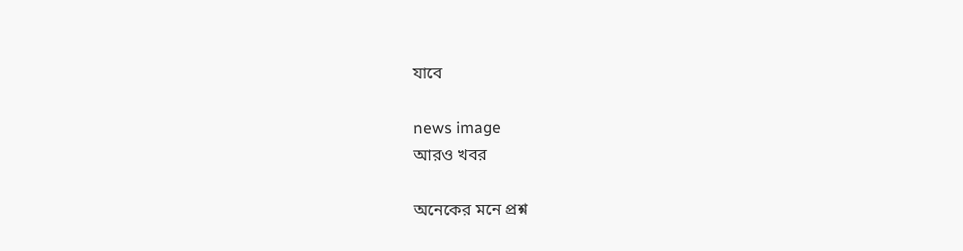যাবে

news image
আরও খবর

অনেকের মনে প্রশ্ন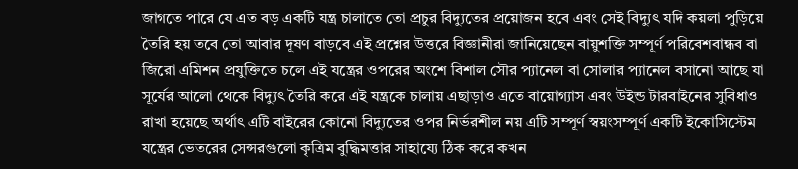জাগতে পারে যে এত বড় একটি যন্ত্র চালাতে তো প্রচুর বিদ্যুতের প্রয়োজন হবে এবং সেই বিদ্যুৎ যদি কয়লা পুড়িয়ে তৈরি হয় তবে তো আবার দূষণ বাড়বে এই প্রশ্নের উত্তরে বিজ্ঞানীরা জানিয়েছেন বায়ুশক্তি সম্পূর্ণ পরিবেশবান্ধব বা জিরো এমিশন প্রযুক্তিতে চলে এই যন্ত্রের ওপরের অংশে বিশাল সৌর প্যানেল বা সোলার প্যানেল বসানো আছে যা সূর্যের আলো থেকে বিদ্যুৎ তৈরি করে এই যন্ত্রকে চালায় এছাড়াও এতে বায়োগ্যাস এবং উইন্ড টারবাইনের সুবিধাও রাখা হয়েছে অর্থাৎ এটি বাইরের কোনো বিদ্যুতের ওপর নির্ভরশীল নয় এটি সম্পূর্ণ স্বয়ংসম্পূর্ণ একটি ইকোসিস্টেম যন্ত্রের ভেতরের সেন্সরগুলো কৃত্রিম বুদ্ধিমত্তার সাহায্যে ঠিক করে কখন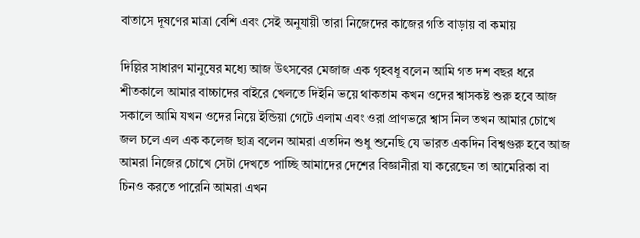বাতাসে দূষণের মাত্রা বেশি এবং সেই অনুযায়ী তারা নিজেদের কাজের গতি বাড়ায় বা কমায়

দিল্লির সাধারণ মানুষের মধ্যে আজ উৎসবের মেজাজ এক গৃহবধূ বলেন আমি গত দশ বছর ধরে শীতকালে আমার বাচ্চাদের বাইরে খেলতে দিইনি ভয়ে থাকতাম কখন ওদের শ্বাসকষ্ট শুরু হবে আজ সকালে আমি যখন ওদের নিয়ে ইন্ডিয়া গেটে এলাম এবং ওরা প্রাণভরে শ্বাস নিল তখন আমার চোখে জল চলে এল এক কলেজ ছাত্র বলেন আমরা এতদিন শুধু শুনেছি যে ভারত একদিন বিশ্বগুরু হবে আজ আমরা নিজের চোখে সেটা দেখতে পাচ্ছি আমাদের দেশের বিজ্ঞানীরা যা করেছেন তা আমেরিকা বা চিনও করতে পারেনি আমরা এখন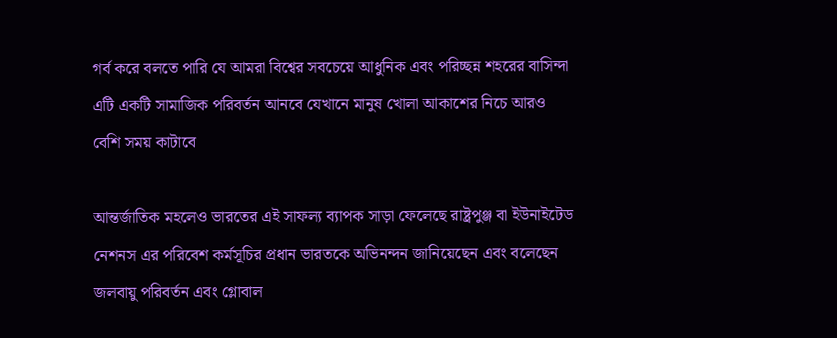গর্ব করে বলতে পারি যে আমরা বিশ্বের সবচেয়ে আধুনিক এবং পরিচ্ছন্ন শহরের বাসিন্দা এটি একটি সামাজিক পরিবর্তন আনবে যেখানে মানুষ খোলা আকাশের নিচে আরও বেশি সময় কাটাবে

আন্তর্জাতিক মহলেও ভারতের এই সাফল্য ব্যাপক সাড়া ফেলেছে রাষ্ট্রপুঞ্জ বা ইউনাইটেড নেশনস এর পরিবেশ কর্মসূচির প্রধান ভারতকে অভিনন্দন জানিয়েছেন এবং বলেছেন জলবায়ু পরিবর্তন এবং গ্লোবাল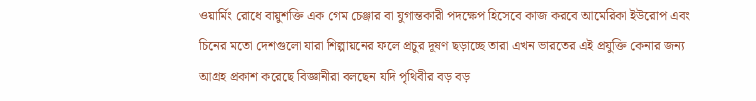ওয়ার্মিং রোধে বায়ুশক্তি এক গেম চেঞ্জার বা যুগান্তকারী পদক্ষেপ হিসেবে কাজ করবে আমেরিকা ইউরোপ এবং চিনের মতো দেশগুলো যারা শিল্পায়নের ফলে প্রচুর দূষণ ছড়াচ্ছে তারা এখন ভারতের এই প্রযুক্তি কেনার জন্য আগ্রহ প্রকাশ করেছে বিজ্ঞানীরা বলছেন যদি পৃথিবীর বড় বড়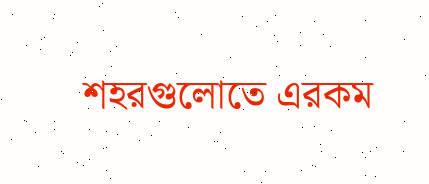শহরগুলোতে এরকম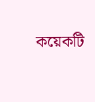কয়েকটি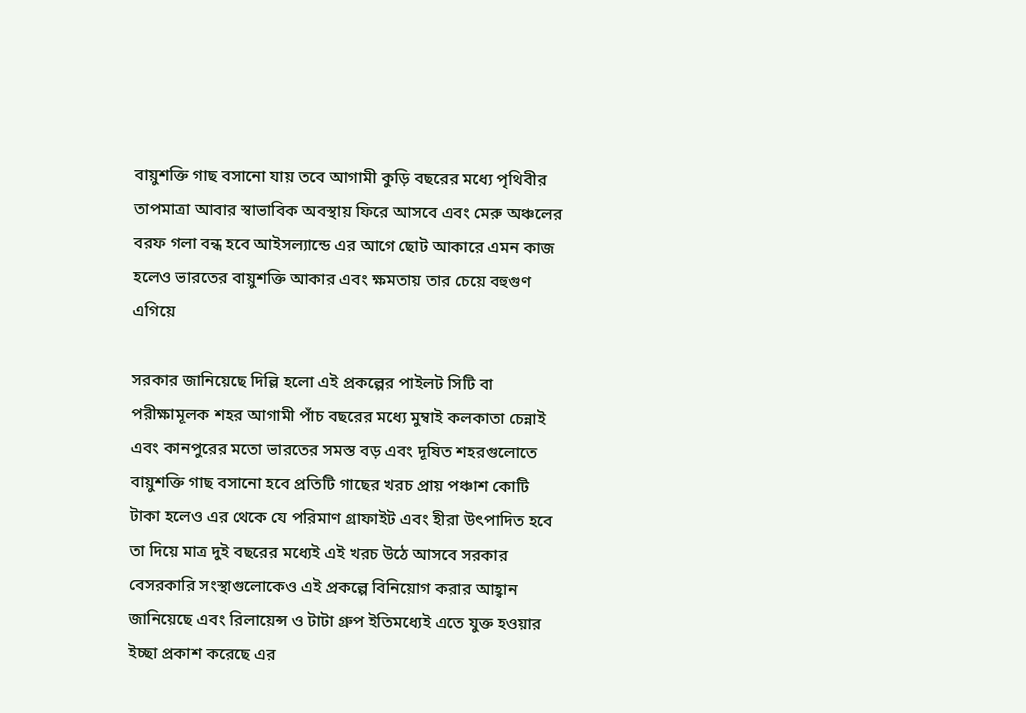বায়ুশক্তি গাছ বসানো যায় তবে আগামী কুড়ি বছরের মধ্যে পৃথিবীর তাপমাত্রা আবার স্বাভাবিক অবস্থায় ফিরে আসবে এবং মেরু অঞ্চলের বরফ গলা বন্ধ হবে আইসল্যান্ডে এর আগে ছোট আকারে এমন কাজ হলেও ভারতের বায়ুশক্তি আকার এবং ক্ষমতায় তার চেয়ে বহুগুণ এগিয়ে

সরকার জানিয়েছে দিল্লি হলো এই প্রকল্পের পাইলট সিটি বা পরীক্ষামূলক শহর আগামী পাঁচ বছরের মধ্যে মুম্বাই কলকাতা চেন্নাই এবং কানপুরের মতো ভারতের সমস্ত বড় এবং দূষিত শহরগুলোতে বায়ুশক্তি গাছ বসানো হবে প্রতিটি গাছের খরচ প্রায় পঞ্চাশ কোটি টাকা হলেও এর থেকে যে পরিমাণ গ্রাফাইট এবং হীরা উৎপাদিত হবে তা দিয়ে মাত্র দুই বছরের মধ্যেই এই খরচ উঠে আসবে সরকার বেসরকারি সংস্থাগুলোকেও এই প্রকল্পে বিনিয়োগ করার আহ্বান জানিয়েছে এবং রিলায়েন্স ও টাটা গ্রুপ ইতিমধ্যেই এতে যুক্ত হওয়ার ইচ্ছা প্রকাশ করেছে এর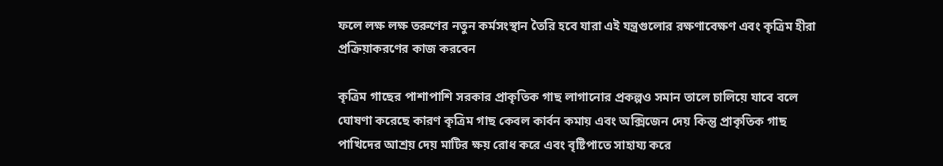ফলে লক্ষ লক্ষ তরুণের নতুন কর্মসংস্থান তৈরি হবে যারা এই যন্ত্রগুলোর রক্ষণাবেক্ষণ এবং কৃত্রিম হীরা প্রক্রিয়াকরণের কাজ করবেন

কৃত্রিম গাছের পাশাপাশি সরকার প্রাকৃতিক গাছ লাগানোর প্রকল্পও সমান তালে চালিয়ে যাবে বলে ঘোষণা করেছে কারণ কৃত্রিম গাছ কেবল কার্বন কমায় এবং অক্সিজেন দেয় কিন্তু প্রাকৃতিক গাছ পাখিদের আশ্রয় দেয় মাটির ক্ষয় রোধ করে এবং বৃষ্টিপাতে সাহায্য করে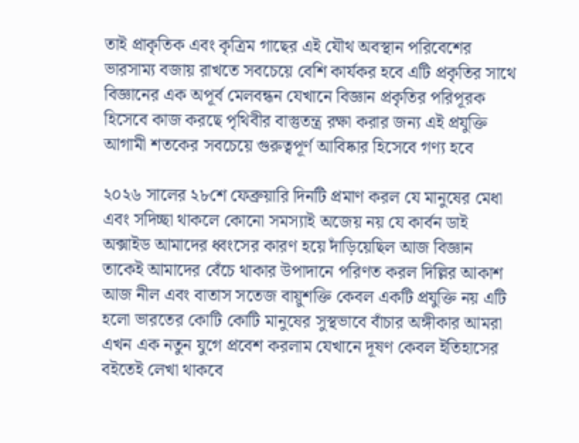তাই প্রাকৃতিক এবং কৃত্রিম গাছের এই যৌথ অবস্থান পরিবেশের ভারসাম্য বজায় রাখতে সবচেয়ে বেশি কার্যকর হবে এটি প্রকৃতির সাথে বিজ্ঞানের এক অপূর্ব মেলবন্ধন যেখানে বিজ্ঞান প্রকৃতির পরিপূরক হিসেবে কাজ করছে পৃথিবীর বাস্তুতন্ত্র রক্ষা করার জন্য এই প্রযুক্তি আগামী শতকের সবচেয়ে গুরুত্বপূর্ণ আবিষ্কার হিসেবে গণ্য হবে

২০২৬ সালের ২৮শে ফেব্রুয়ারি দিনটি প্রমাণ করল যে মানুষের মেধা এবং সদিচ্ছা থাকলে কোনো সমস্যাই অজেয় নয় যে কার্বন ডাই অক্সাইড আমাদের ধ্বংসের কারণ হয়ে দাঁড়িয়েছিল আজ বিজ্ঞান তাকেই আমাদের বেঁচে থাকার উপাদানে পরিণত করল দিল্লির আকাশ আজ নীল এবং বাতাস সতেজ বায়ুশক্তি কেবল একটি প্রযুক্তি নয় এটি হলো ভারতের কোটি কোটি মানুষের সুস্থভাবে বাঁচার অঙ্গীকার আমরা এখন এক নতুন যুগে প্রবেশ করলাম যেখানে দূষণ কেবল ইতিহাসের বইতেই লেখা থাকবে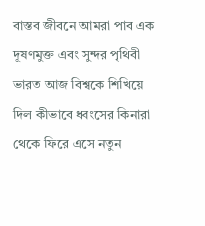বাস্তব জীবনে আমরা পাব এক দূষণমুক্ত এবং সুন্দর পৃথিবী ভারত আজ বিশ্বকে শিখিয়ে দিল কীভাবে ধ্বংসের কিনারা থেকে ফিরে এসে নতুন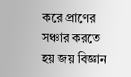করে প্রাণের সঞ্চার করতে হয় জয় বিজ্ঞান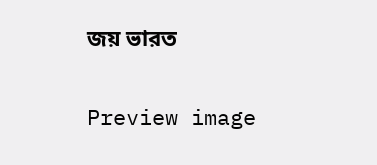জয় ভারত

Preview image